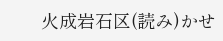火成岩石区(読み)かせ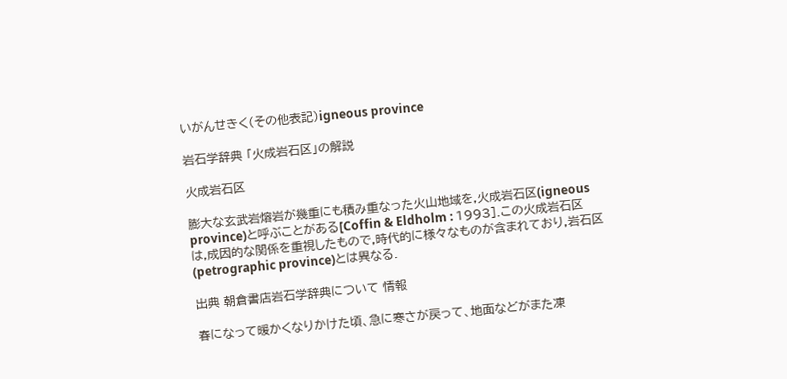いがんせきく(その他表記)igneous province

岩石学辞典 「火成岩石区」の解説

火成岩石区

膨大な玄武岩熔岩が幾重にも積み重なった火山地域を,火成岩石区(igneous province)と呼ぶことがある[Coffin & Eldholm : 1993].この火成岩石区は,成因的な関係を重視したもので,時代的に様々なものが含まれており,岩石区(petrographic province)とは異なる.

出典 朝倉書店岩石学辞典について 情報

春になって暖かくなりかけた頃、急に寒さが戻って、地面などがまた凍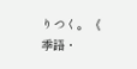りつく。《 季語・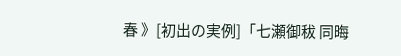春 》[初出の実例]「七瀬御秡 同晦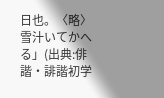日也。〈略〉雪汁いてかへる」(出典:俳諧・誹諧初学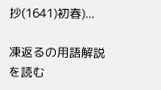抄(1641)初春)...

凍返るの用語解説を読む